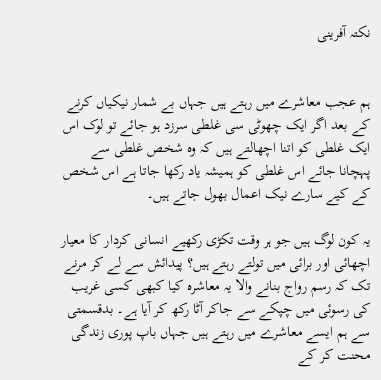نکتہ آفرینی


ہم عجب معاشرے میں رہتے ہیں جہاں بے شمار نیکیاں کرنے کے بعد اگر ایک چھوٹی سی غلطی سرزد ہو جائے تو لوک اس ایک غلطی کو اتنا اچھالتے ہیں کہ وہ شخص غلطی سے پہچانا جائے اس غلطی کو ہمیشہ یاد رکھا جاتا ہے اس شخص کے کیے سارے نیک اعمال بھول جاتے ہیں۔

یہ کون لوگ ہیں جو ہر وقت تکڑی رکھیے انسانی کردار کا معیار اچھائی اور برائی میں تولتے رہتے ہیں؟ پیدائش سے لے کر مرنے تک کہ رسم رواج بنانے والا یہ معاشرہ کیا کبھی کسی غریب کی رسوئی میں چپکے سے جاکر آٹا رکھ کر آیا ہے۔ بدقسمتی سے ہم ایسے معاشرے میں رہتے ہیں جہاں باپ پوری زندگی محنت کر کے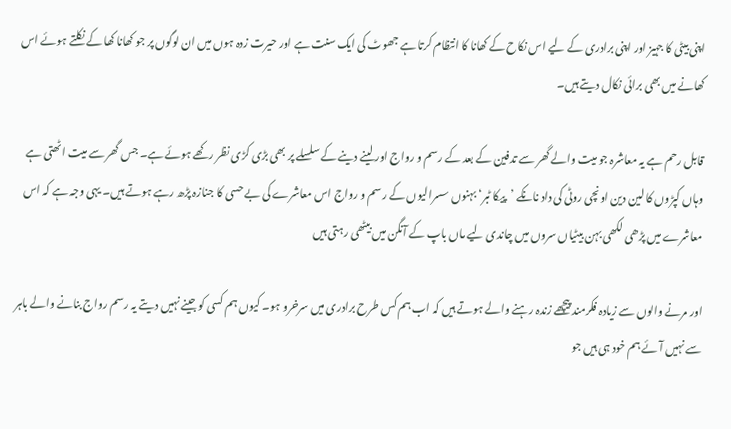اپنی بیٹی کا جہیز اور اپنی برادری کے لیے اس نکاح کے کھانا کا انتظام کرتا ہے جھوٹ کی ایک سنت ہے اور حیرت زدہ ہوں میں ان لوگوں پر جو کھانا کھا کے نکلتے ہوئے اس کھانے میں بھی برائی نکال دیتے ہیں۔

قابل رحم ہے یہ معاشرہ جو میت والے گھر سے تدفین کے بعد کے رسم و رواج اور لینے دینے کے سلسلے پر بھی بڑی کڑی نظر رکھے ہوئے ہے۔ جس گھر سے میت اٹھتی ہے وہاں کپڑوں کا لین دین اونچی روٹی کی داد نانکے ’پیکا ٹبر‘ بہنوں سسرالیوں کے رسم و رواج اس معاشرے کی بے حسی کا جنازہ پڑھ رہے ہوتے ہیں۔ یہی وجہ ہے کہ اس معاشرے میں پڑھی لکھی بہن بیٹیاں سروں میں چاندی لیے ماں باپ کے آنگن میں بیٹھی رہتی ہیں

اور مرنے والوں سے زیادہ فکرمند پیچھے زندہ رہنے والے ہوتے ہیں کہ اب ہم کس طرح برادری میں سرخرو ہو۔ کیوں ہم کسی کو جینے نہیں دیتے یہ رسم رواج بنانے والے باہر سے نہیں آئے ہم خود ہی ہیں جو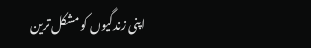اپنی زندگیوں کو مشکل ترین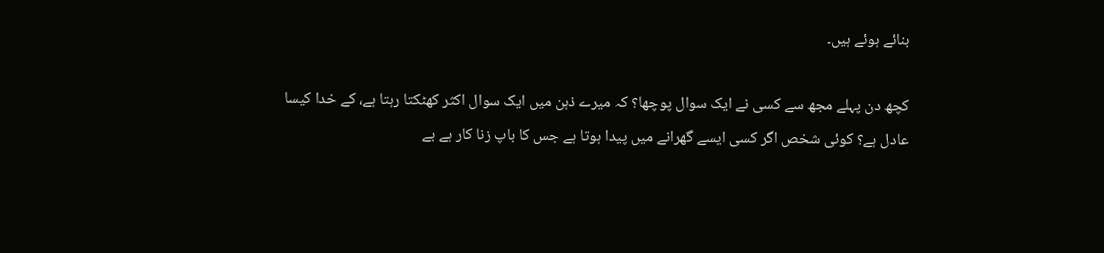بنائے ہوئے ہیں۔

کچھ دن پہلے مجھ سے کسی نے ایک سوال پوچھا؟ کہ میرے ذہن میں ایک سوال اکثر کھٹکتا رہتا ہے، کے خدا کیسا عادل ہے؟ کوئی شخص اگر کسی ایسے گھرانے میں پیدا ہوتا ہے جس کا باپ زنا کار ہے بے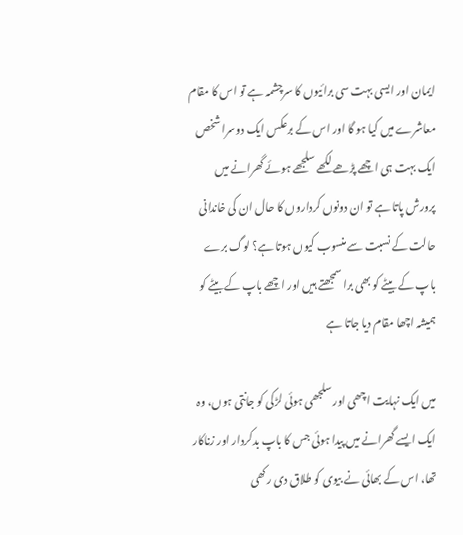ایمان اور ایسی بہت سی برائیوں کا سرچشمہ ہے تو اس کا مقام معاشرے میں کیا ہو گا اور اس کے برعکس ایک دوسرا شخص ایک بہت ہی اچھے پڑھے لکھے سلجھے ہوئے گھرانے میں پرورش پاتا ہے تو ان دونوں کرداروں کا حال ان کی خاندانی حالت کے نسبت سے منسوب کیوں ہوتا ہے؟ لوگ برے باپ کے بیٹے کو بھی برا سمجھتے ہیں اور اچھے باپ کے بیٹے کو ہمیشہ اچھا مقام دیا جاتا ہے

میں ایک نہایت اچھی اور سلجھی ہوئی لڑکی کو جانتی ہوں، وہ ایک ایسے گھرانے میں پیدا ہوئی جس کا باپ بدکردار اور زناکار تھا، اس کے بھائی نے بیوی کو طلاق دی رکھی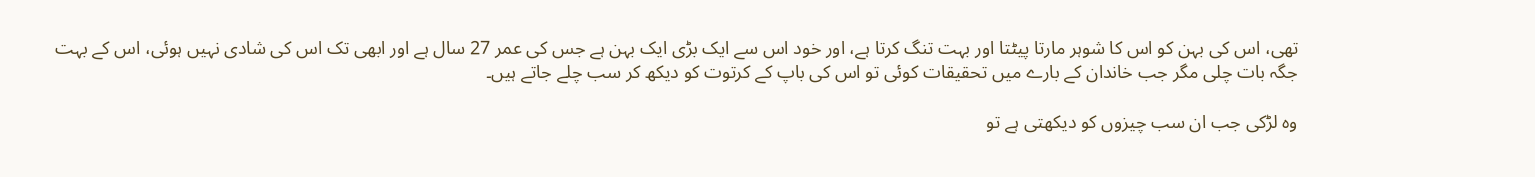تھی، اس کی بہن کو اس کا شوہر مارتا پیٹتا اور بہت تنگ کرتا ہے، اور خود اس سے ایک بڑی ایک بہن ہے جس کی عمر 27 سال ہے اور ابھی تک اس کی شادی نہیں ہوئی، اس کے بہت جگہ بات چلی مگر جب خاندان کے بارے میں تحقیقات کوئی تو اس کی باپ کے کرتوت کو دیکھ کر سب چلے جاتے ہیں۔

وہ لڑکی جب ان سب چیزوں کو دیکھتی ہے تو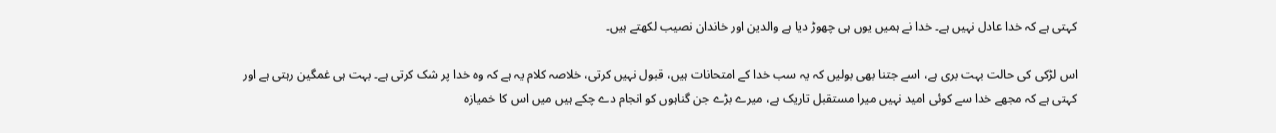کہتی ہے کہ خدا عادل نہیں ہے۔ خدا نے ہمیں یوں ہی چھوڑ دیا ہے والدین اور خاندان نصیب لکھتے ہیں۔

اس لڑکی کی حالت بہت بری ہے، اسے جتنا بھی بولیں کہ یہ سب خدا کے امتحانات ہیں، قبول نہیں کرتی، خلاصہ کلام یہ ہے کہ وہ خدا پر شک کرتی ہے۔ بہت ہی غمگین رہتی ہے اور کہتی ہے کہ مجھے خدا سے کوئی امید نہیں میرا مستقبل تاریک ہے، میرے بڑے جن گناہوں کو انجام دے چکے ہیں میں اس کا خمیازہ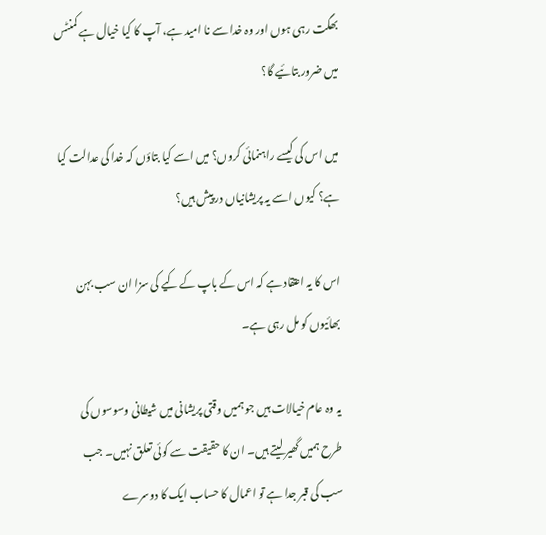بھگت رہی ہوں اور وہ خدا سے نا امید ہے، آپ کا کیا خیال ہے کمنٹس میں ضرور بتائیے گا؟

میں اس کی کیسے راہنمائی کروں؟ میں اسے کیا بتاؤں کہ خدا کی عدالت کیا ہے؟ کیوں اسے یہ پریشانیاں در پیش ہیں؟

اس کا یہ اعتقاد ہے کہ اس کے باپ کے کیے کی سزا ان سب بہن بھائیوں کو مل رہی ہے۔

یہ وہ عام خیالات ہیں جو ہمیں وقتی پریشانی میں شیطانی وسوسوں کی طرح ہمیں گھیر لیتے ہیں۔ ان کا حقیقت سے کوئی تعلق نہیں۔ جب سب کی قبر جدا ہے تو اعمال کا حساب ایک کا دوسرے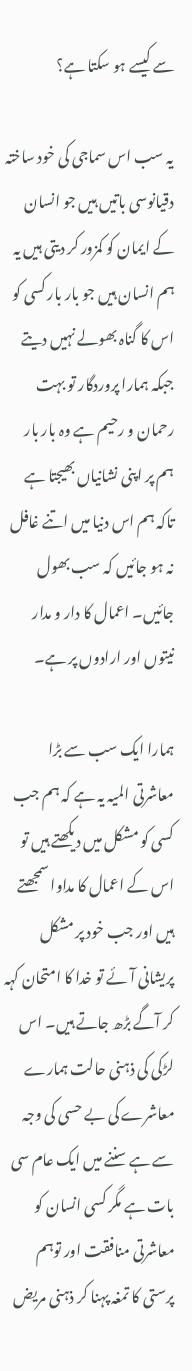سے کیسے ہو سکتا ہے؟

یہ سب اس سماجی کی خود ساختہ دقیانوسی باتیں ہیں جو انسان کے ایمان کو کمزور کر دیتی ہیں یہ ہم انسان ہیں جو بار بار کسی کو اس کا گناہ بھولے نہیں دیتے جبکہ ہمارا پروردگار تو بہت رحمان و رحیم ہے وہ بار بار ہم پر اپنی نشانیاں بھیجتا ہے تاکہ ہم اس دنیا میں اتنے غافل نہ ہو جائیں کہ سب بھول جائیں۔ اعمال کا دار و مدار نیتوں اور ارادوں پر ہے۔

ہمارا ایک سب سے بڑا معاشرتی المیہ یہ ہے کہ ہم جب کسی کو مشکل میں دیکھتے ہیں تو اس کے اعمال کا مداوا سمجھتے ہیں اور جب خود پر مشکل پریشانی آئے تو خدا کا امتحان کہہ کر آگے بڑھ جاتے ہیں۔ اس لڑکی کی ذہنی حالت ہمارے معاشرے کی بے حسی کی وجہ سے ہے سننے میں ایک عام سی بات ہے مگر کسی انسان کو معاشرتی منافقت اور توہم پرستی کا تمغہ پہنا کر ذہنی مریض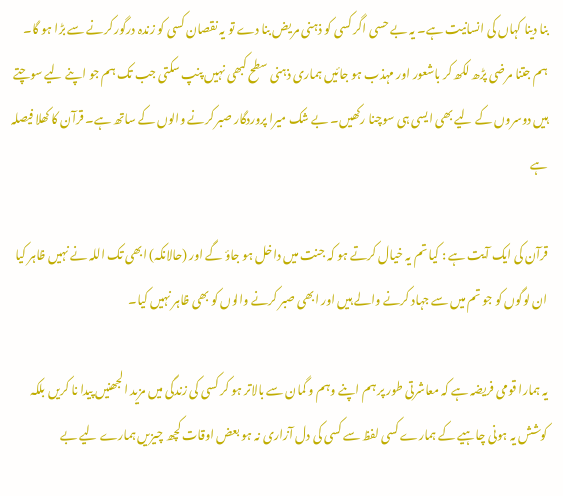بنا دینا کہاں کی انسانیت ہے۔ یہ بے حسی اگر کسی کو ذہنی مریض بنا دے تو یہ نقصان کسی کو زندہ درگور کرنے سے بڑا ہو گا۔ ہم جتنا مرضی پڑھ لکھ کر باشعور اور مہذب ہو جائیں ہماری ذہنی سطح کبھی نہیں پنپ سکتی جب تک ہم جو اپنے لیے سوچتے ہیں دوسروں کے لیے بھی ایسی ہی سوچنا رکھیں۔ بے شک میرا پروردگار صبر کرنے والوں کے ساتھ ہے۔ قرآن کا کھلا فیصلہ ہے

قرآن کی ایک آیت ہے : کیا تم یہ خیال کرتے ہو کہ جنت میں داخل ہو جاؤ گے اور (حالانکہ) ابھی تک اللہ نے نہیں ظاہر کیا ان لوگوں کو جو تم میں سے جہاد کرنے والے ہیں اور ابھی صبر کرنے والوں کو بھی ظاہر نہیں کیا۔

یہ ہمارا قومی فریضہ ہے کہ معاشرتی طور پر ہم اپنے وہم و گمان سے بالاتر ہو کر کسی کی زندگی میں مزید الجھنیں پیدا نا کریں بلکہ کوشش یہ ہونی چاہیے کے ہمارے کسی لفظ سے کسی کی دل آزاری نہ ہو بعض اوقات کچھ چیزیں ہمارے لیے بے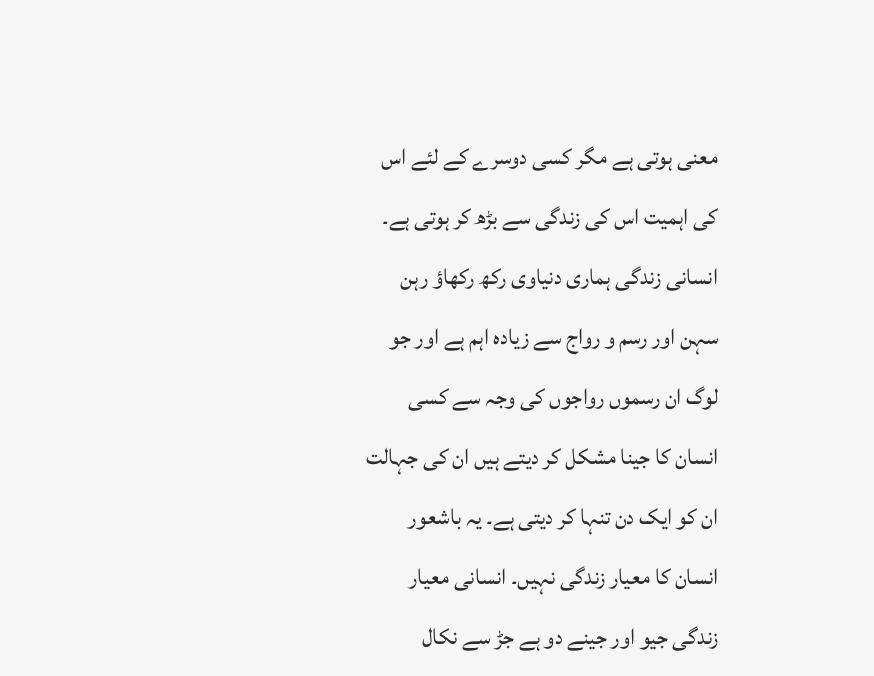معنی ہوتی ہے مگر کسی دوسرے کے لئے اس کی اہمیت اس کی زندگی سے بڑھ کر ہوتی ہے۔ انسانی زندگی ہماری دنیاوی رکھ رکھاؤ رہن سہن اور رسم و رواج سے زیادہ اہم ہے اور جو لوگ ان رسموں رواجوں کی وجہ سے کسی انسان کا جینا مشکل کر دیتے ہیں ان کی جہالت ان کو ایک دن تنہا کر دیتی ہے۔ یہ باشعور انسان کا معیار زندگی نہیں۔ انسانی معیار زندگی جیو اور جینے دو ہے جڑ سے نکال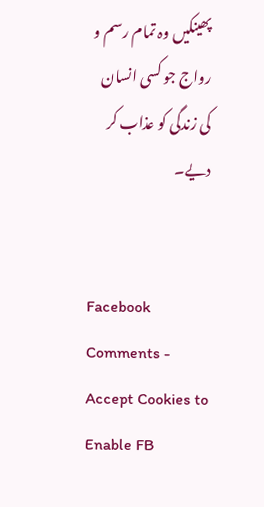پھینکیں وہ تمام رسم و رواج جو کسی انسان کی زندگی کو عذاب کر دیے۔


Facebook Comments - Accept Cookies to Enable FB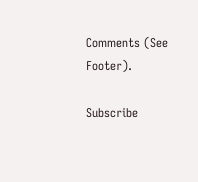Comments (See Footer).

Subscribe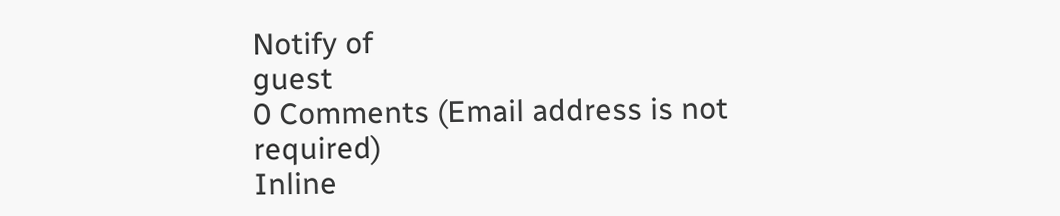Notify of
guest
0 Comments (Email address is not required)
Inline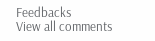Feedbacks
View all comments